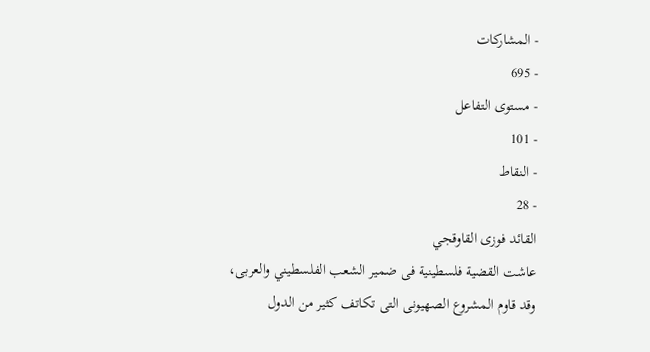- المشاركات
- 695
- مستوى التفاعل
- 101
- النقاط
- 28
القائد فوزى القاوقجي
عاشت القضية فلسطينية فى ضمير الشعب الفلسطيني والعربى، وقد قاوم المشروع الصهيونى التى تكاتف كثير من الدول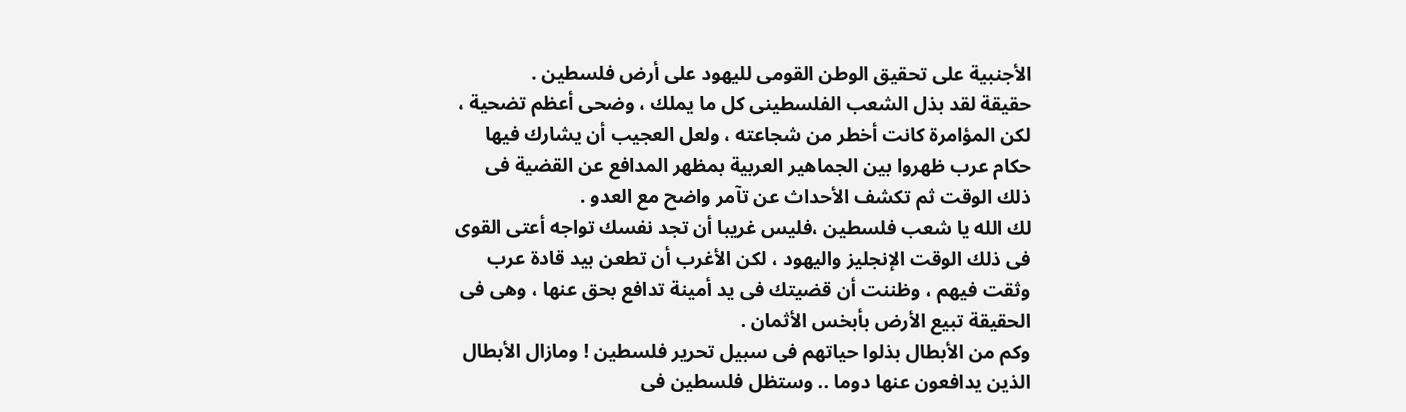الأجنبية على تحقيق الوطن القومى لليهود على أرض فلسطين .
حقيقة لقد بذل الشعب الفلسطينى كل ما يملك ، وضحى أعظم تضحية ، لكن المؤامرة كانت أخطر من شجاعته ، ولعل العجيب أن يشارك فيها حكام عرب ظهروا بين الجماهير العربية بمظهر المدافع عن القضية فى ذلك الوقت ثم تكشف الأحداث عن تآمر واضح مع العدو .
لك الله يا شعب فلسطين ،فليس غريبا أن تجد نفسك تواجه أعتى القوى فى ذلك الوقت الإنجليز واليهود ، لكن الأغرب أن تطعن بيد قادة عرب وثقت فيهم ، وظننت أن قضيتك فى يد أمينة تدافع بحق عنها ، وهى فى الحقيقة تبيع الأرض بأبخس الأثمان .
وكم من الأبطال بذلوا حياتهم فى سبيل تحرير فلسطين ! ومازال الأبطال الذين يدافعون عنها دوما .. وستظل فلسطين فى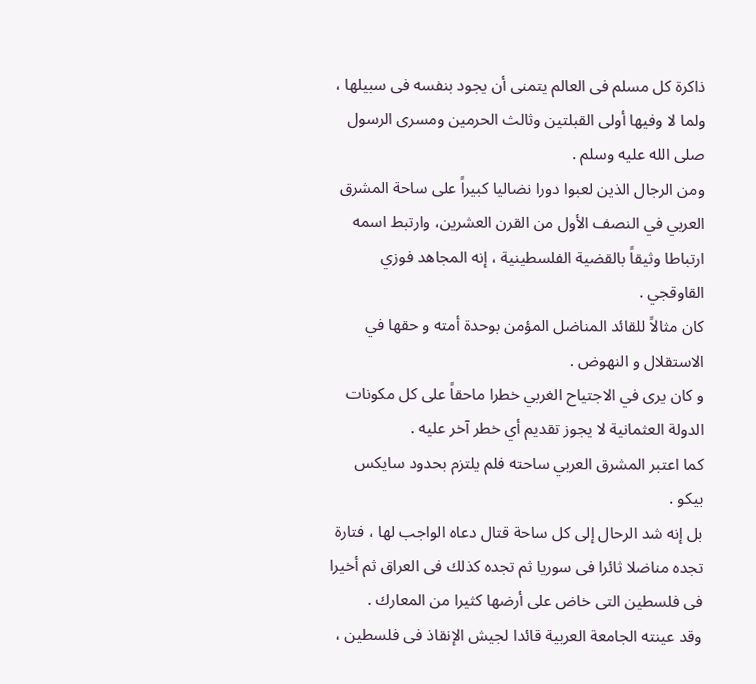ذاكرة كل مسلم فى العالم يتمنى أن يجود بنفسه فى سبيلها ، ولما لا وفيها أولى القبلتين وثالث الحرمين ومسرى الرسول صلى الله عليه وسلم .
ومن الرجال الذين لعبوا دورا نضاليا كبيراً على ساحة المشرق العربي في النصف الأول من القرن العشرين، وارتبط اسمه ارتباطا وثيقاً بالقضية الفلسطينية ، إنه المجاهد فوزي القاوقجي .
كان مثالاً للقائد المناضل المؤمن بوحدة أمته و حقها في الاستقلال و النهوض .
و كان يرى في الاجتياح الغربي خطرا ماحقاً على كل مكونات الدولة العثمانية لا يجوز تقديم أي خطر آخر عليه .
كما اعتبر المشرق العربي ساحته فلم يلتزم بحدود سايكس بيكو .
بل إنه شد الرحال إلى كل ساحة قتال دعاه الواجب لها ، فتارة تجده مناضلا ثائرا فى سوريا ثم تجده كذلك فى العراق ثم أخيرا فى فلسطين التى خاض على أرضها كثيرا من المعارك .
وقد عينته الجامعة العربية قائدا لجيش الإنقاذ فى فلسطين ،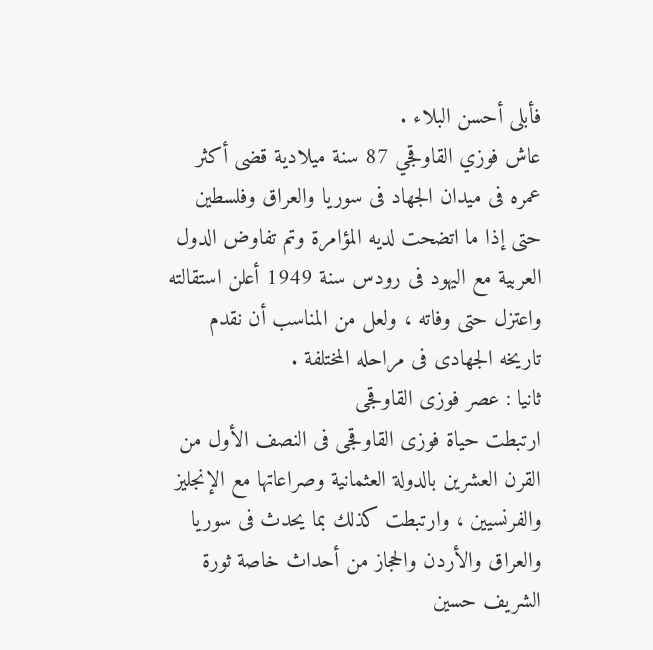فأبلى أحسن البلاء .
عاش فوزي القاوقجي 87 سنة ميلادية قضى أكثر عمره فى ميدان الجهاد فى سوريا والعراق وفلسطين حتى إذا ما اتضحت لديه المؤامرة وتم تفاوض الدول العربية مع اليهود فى رودس سنة 1949 أعلن استقالته واعتزل حتى وفاته ، ولعل من المناسب أن نقدم تاريخه الجهادى فى مراحله المختلفة .
ثانيا : عصر فوزى القاوقجى
ارتبطت حياة فوزى القاوقجى فى النصف الأول من القرن العشرين بالدولة العثمانية وصراعاتها مع الإنجليز والفرنسيين ، وارتبطت كذلك بما يحدث فى سوريا والعراق والأردن والحجاز من أحداث خاصة ثورة الشريف حسين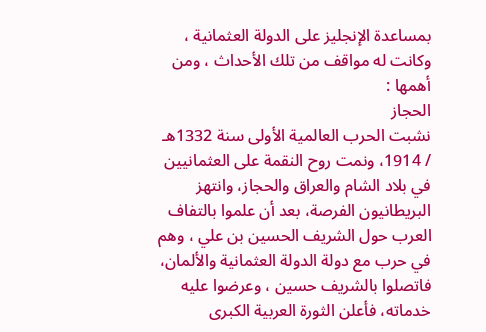بمساعدة الإنجليز على الدولة العثمانية ، وكانت له مواقف من تلك الأحداث ، ومن أهمها :
الحجاز
نشبت الحرب العالمية الأولى سنة 1332هـ / 1914، ونمت روح النقمة على العثمانيين في بلاد الشام والعراق والحجاز، وانتهز البريطانيون الفرصة، بعد أن علموا بالتفاف العرب حول الشريف الحسين بن علي ، وهم في حرب مع دولة الدولة العثمانية والألمان، فاتصلوا بالشريف حسين ، وعرضوا عليه خدماته، فأعلن الثورة العربية الكبرى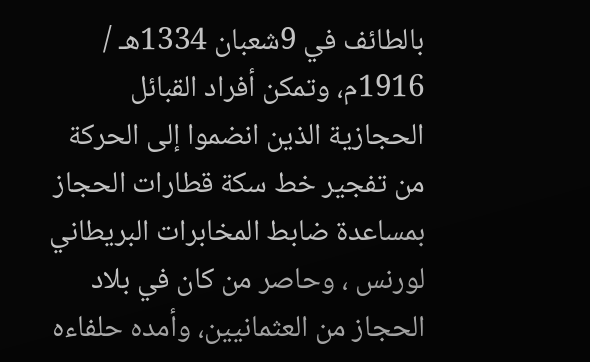بالطائف في 9شعبان 1334هـ / 1916م، وتمكن أفراد القبائل الحجازية الذين انضموا إلى الحركة من تفجير خط سكة قطارات الحجاز بمساعدة ضابط المخابرات البريطاني لورنس ، وحاصر من كان في بلاد الحجاز من العثمانيين، وأمده حلفاءه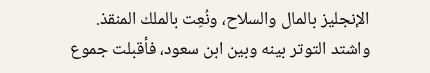الإنجليز بالمال والسلاح، ونُعِت بالملك المنقذ.
واشتد التوتر بينه وبين ابن سعود، فأقبلت جموع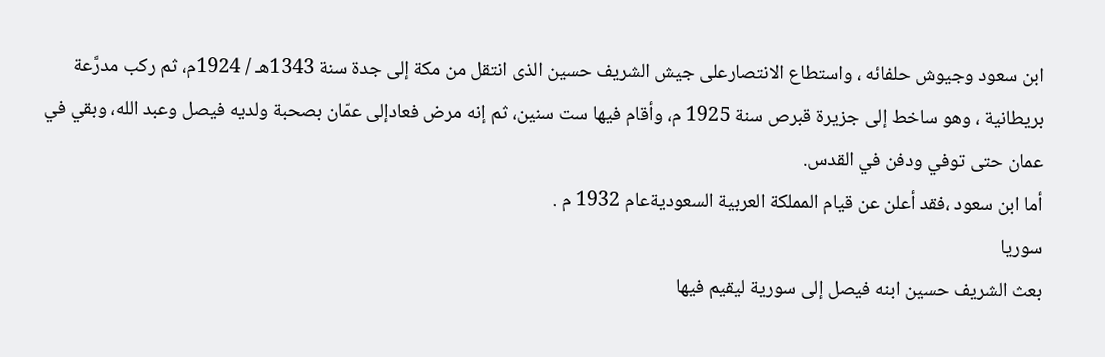ابن سعود وجيوش حلفائه ، واستطاع الانتصارعلى جيش الشريف حسين الذى انتقل من مكة إلى جدة سنة 1343هـ / 1924م، ثم ركب مدرَّعة بريطانية ، وهو ساخط إلى جزيرة قبرص سنة 1925 م، وأقام فيها ست سنين، ثم إنه مرض فعادإلى عمّان بصحبة ولديه فيصل وعبد الله، وبقي في عمان حتى توفي ودفن في القدس.
أما ابن سعود ،فقد أعلن عن قيام المملكة العربية السعوديةعام 1932 م .
سوريا
بعث الشريف حسين ابنه فيصل إلى سورية ليقيم فيها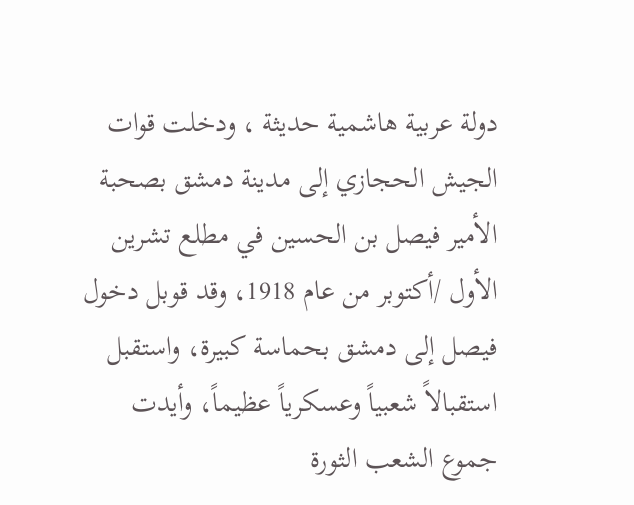دولة عربية هاشمية حديثة ، ودخلت قوات الجيش الحجازي إلى مدينة دمشق بصحبة الأمير فيصل بن الحسين في مطلع تشرين الأول /أكتوبر من عام 1918، وقد قوبل دخول فيصل إلى دمشق بحماسة كبيرة، واستقبل استقبالاً شعبياً وعسكرياً عظيماً، وأيدت جموع الشعب الثورة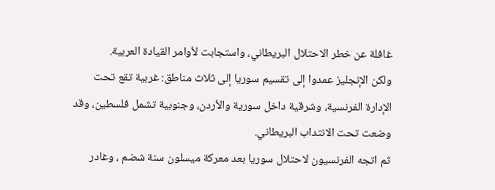غافلة عن خطر الاحتلال البريطاني، واستجابت لأوامر القيادة العربية.
ولكن الإنجليز عمدوا إلى تقسيم سوريا إلى ثلاث مناطق: غربية تقع تحت الإدارة الفرنسية، وشرقية داخل سورية والأردن، وجنوبية تشمل فلسطين، وقد وضعت تحت الانتداب البريطاني.
ثم اتجه الفرنسيون لاحتلال سوريا بعد معركة ميسلون سنة شضم ، وغادر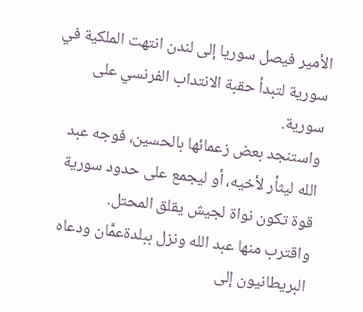الأمير فيصل سوريا إلى لندن انتهت الملكية في سورية لتبدأ حقبة الانتداب الفرنسي على سورية.
واستنجد بعض زعمائها بالحسين، فوجه عبد الله ليثأر لأخيه، أو ليجمع على حدود سورية قوة تكون نواة لجيش يقلق المحتل.
واقترب منها عبد الله ونزل ببلدةعمَّان ودعاه البريطانيون إلى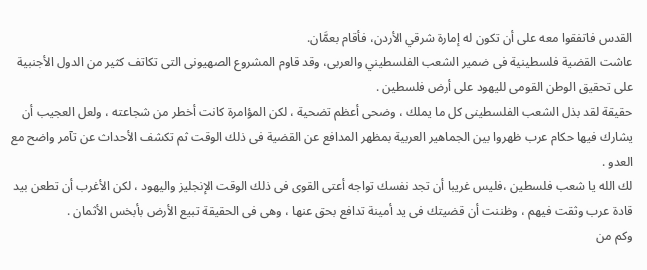القدس فاتفقوا معه على أن تكون له إمارة شرقي الأردن، فأقام بعمَّان.
عاشت القضية فلسطينية فى ضمير الشعب الفلسطيني والعربى، وقد قاوم المشروع الصهيونى التى تكاتف كثير من الدول الأجنبية على تحقيق الوطن القومى لليهود على أرض فلسطين .
حقيقة لقد بذل الشعب الفلسطينى كل ما يملك ، وضحى أعظم تضحية ، لكن المؤامرة كانت أخطر من شجاعته ، ولعل العجيب أن يشارك فيها حكام عرب ظهروا بين الجماهير العربية بمظهر المدافع عن القضية فى ذلك الوقت ثم تكشف الأحداث عن تآمر واضح مع العدو .
لك الله يا شعب فلسطين ،فليس غريبا أن تجد نفسك تواجه أعتى القوى فى ذلك الوقت الإنجليز واليهود ، لكن الأغرب أن تطعن بيد قادة عرب وثقت فيهم ، وظننت أن قضيتك فى يد أمينة تدافع بحق عنها ، وهى فى الحقيقة تبيع الأرض بأبخس الأثمان .
وكم من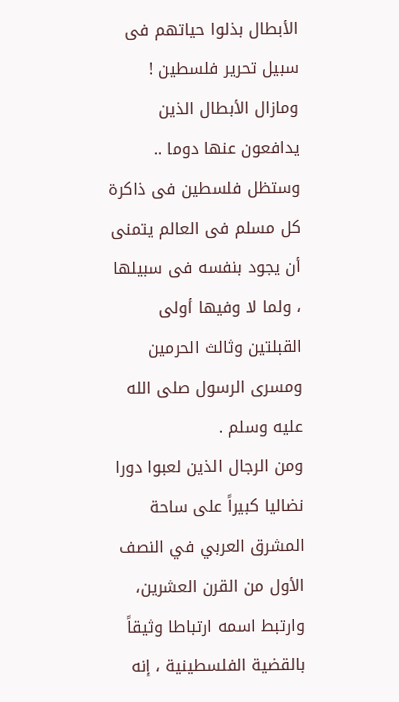الأبطال بذلوا حياتهم فى سبيل تحرير فلسطين ! ومازال الأبطال الذين يدافعون عنها دوما .. وستظل فلسطين فى ذاكرة كل مسلم فى العالم يتمنى أن يجود بنفسه فى سبيلها ، ولما لا وفيها أولى القبلتين وثالث الحرمين ومسرى الرسول صلى الله عليه وسلم .
ومن الرجال الذين لعبوا دورا نضاليا كبيراً على ساحة المشرق العربي في النصف الأول من القرن العشرين، وارتبط اسمه ارتباطا وثيقاً بالقضية الفلسطينية ، إنه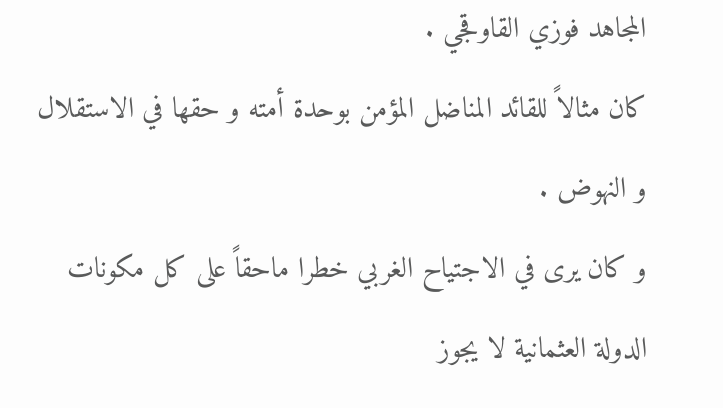المجاهد فوزي القاوقجي .
كان مثالاً للقائد المناضل المؤمن بوحدة أمته و حقها في الاستقلال و النهوض .
و كان يرى في الاجتياح الغربي خطرا ماحقاً على كل مكونات الدولة العثمانية لا يجوز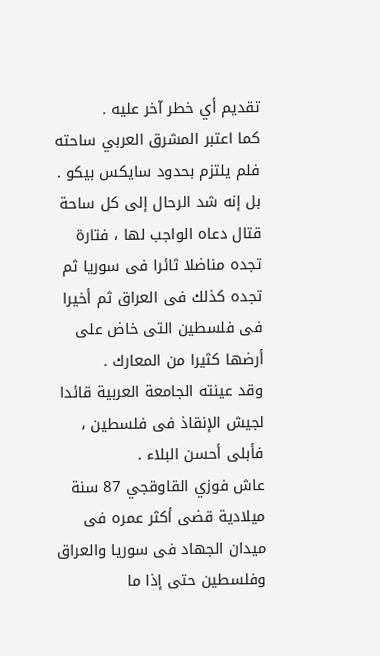تقديم أي خطر آخر عليه .
كما اعتبر المشرق العربي ساحته فلم يلتزم بحدود سايكس بيكو .
بل إنه شد الرحال إلى كل ساحة قتال دعاه الواجب لها ، فتارة تجده مناضلا ثائرا فى سوريا ثم تجده كذلك فى العراق ثم أخيرا فى فلسطين التى خاض على أرضها كثيرا من المعارك .
وقد عينته الجامعة العربية قائدا لجيش الإنقاذ فى فلسطين ، فأبلى أحسن البلاء .
عاش فوزي القاوقجي 87 سنة ميلادية قضى أكثر عمره فى ميدان الجهاد فى سوريا والعراق وفلسطين حتى إذا ما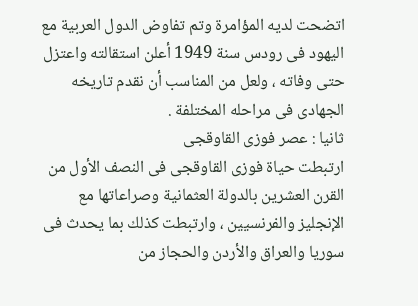اتضحت لديه المؤامرة وتم تفاوض الدول العربية مع اليهود فى رودس سنة 1949 أعلن استقالته واعتزل حتى وفاته ، ولعل من المناسب أن نقدم تاريخه الجهادى فى مراحله المختلفة .
ثانيا : عصر فوزى القاوقجى
ارتبطت حياة فوزى القاوقجى فى النصف الأول من القرن العشرين بالدولة العثمانية وصراعاتها مع الإنجليز والفرنسيين ، وارتبطت كذلك بما يحدث فى سوريا والعراق والأردن والحجاز من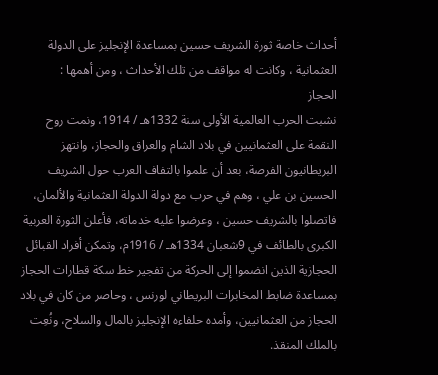أحداث خاصة ثورة الشريف حسين بمساعدة الإنجليز على الدولة العثمانية ، وكانت له مواقف من تلك الأحداث ، ومن أهمها :
الحجاز
نشبت الحرب العالمية الأولى سنة 1332هـ / 1914، ونمت روح النقمة على العثمانيين في بلاد الشام والعراق والحجاز، وانتهز البريطانيون الفرصة، بعد أن علموا بالتفاف العرب حول الشريف الحسين بن علي ، وهم في حرب مع دولة الدولة العثمانية والألمان، فاتصلوا بالشريف حسين ، وعرضوا عليه خدماته، فأعلن الثورة العربية الكبرى بالطائف في 9شعبان 1334هـ / 1916م، وتمكن أفراد القبائل الحجازية الذين انضموا إلى الحركة من تفجير خط سكة قطارات الحجاز بمساعدة ضابط المخابرات البريطاني لورنس ، وحاصر من كان في بلاد الحجاز من العثمانيين، وأمده حلفاءه الإنجليز بالمال والسلاح، ونُعِت بالملك المنقذ.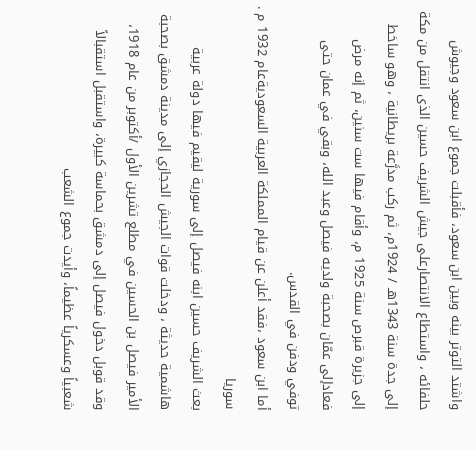واشتد التوتر بينه وبين ابن سعود، فأقبلت جموع ابن سعود وجيوش حلفائه ، واستطاع الانتصارعلى جيش الشريف حسين الذى انتقل من مكة إلى جدة سنة 1343هـ / 1924م، ثم ركب مدرَّعة بريطانية ، وهو ساخط إلى جزيرة قبرص سنة 1925 م، وأقام فيها ست سنين، ثم إنه مرض فعادإلى عمّان بصحبة ولديه فيصل وعبد الله، وبقي في عمان حتى توفي ودفن في القدس.
أما ابن سعود ،فقد أعلن عن قيام المملكة العربية السعوديةعام 1932 م .
سوريا
بعث الشريف حسين ابنه فيصل إلى سورية ليقيم فيها دولة عربية هاشمية حديثة ، ودخلت قوات الجيش الحجازي إلى مدينة دمشق بصحبة الأمير فيصل بن الحسين في مطلع تشرين الأول /أكتوبر من عام 1918، وقد قوبل دخول فيصل إلى دمشق بحماسة كبيرة، واستقبل استقبالاً شعبياً وعسكرياً عظيماً، وأيدت جموع الشعب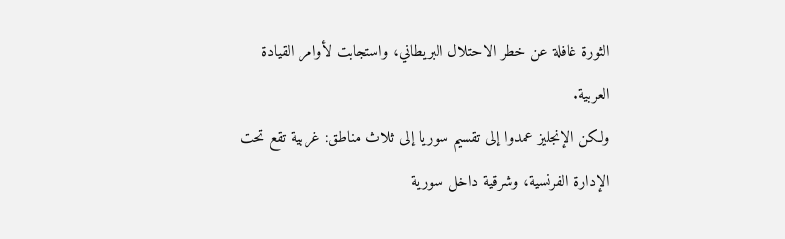الثورة غافلة عن خطر الاحتلال البريطاني، واستجابت لأوامر القيادة العربية.
ولكن الإنجليز عمدوا إلى تقسيم سوريا إلى ثلاث مناطق: غربية تقع تحت الإدارة الفرنسية، وشرقية داخل سورية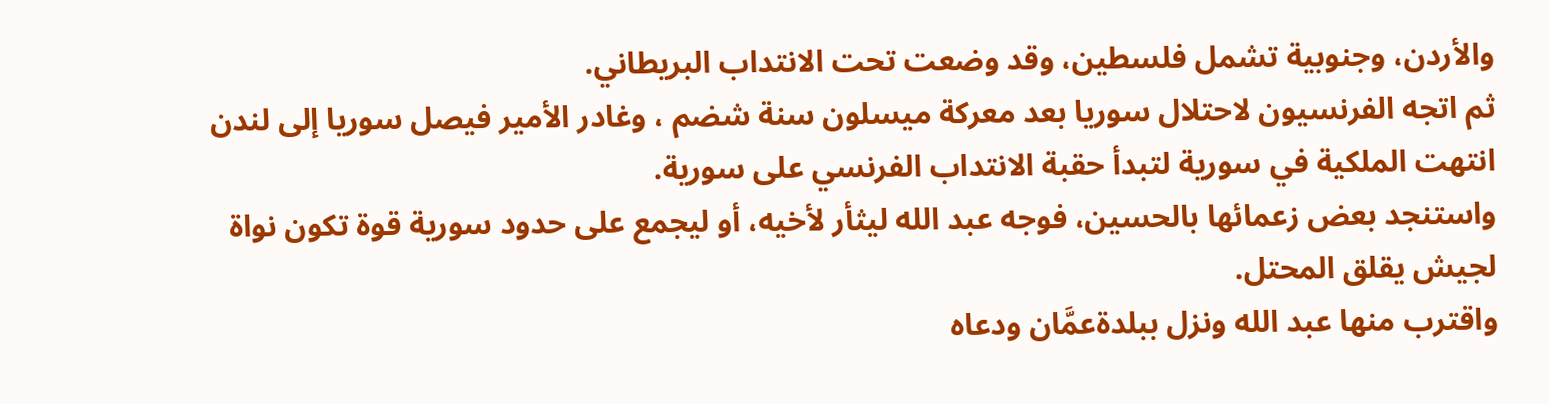والأردن، وجنوبية تشمل فلسطين، وقد وضعت تحت الانتداب البريطاني.
ثم اتجه الفرنسيون لاحتلال سوريا بعد معركة ميسلون سنة شضم ، وغادر الأمير فيصل سوريا إلى لندن انتهت الملكية في سورية لتبدأ حقبة الانتداب الفرنسي على سورية.
واستنجد بعض زعمائها بالحسين، فوجه عبد الله ليثأر لأخيه، أو ليجمع على حدود سورية قوة تكون نواة لجيش يقلق المحتل.
واقترب منها عبد الله ونزل ببلدةعمَّان ودعاه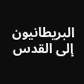البريطانيون إلى القدس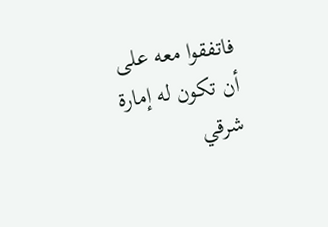فاتفقوا معه على أن تكون له إمارة شرقي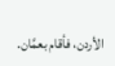الأردن، فأقام بعمَّان.